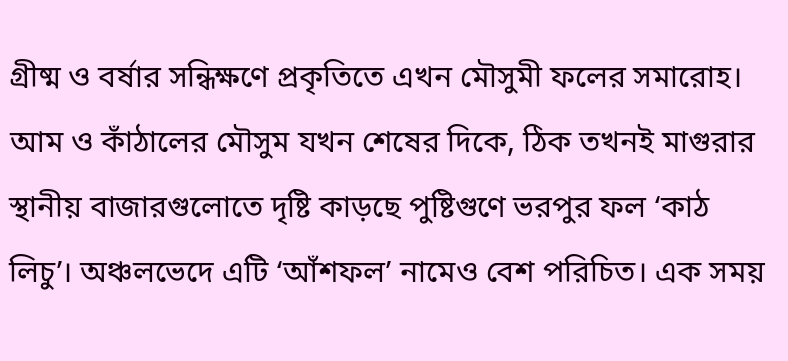গ্রীষ্ম ও বর্ষার সন্ধিক্ষণে প্রকৃতিতে এখন মৌসুমী ফলের সমারোহ। আম ও কাঁঠালের মৌসুম যখন শেষের দিকে, ঠিক তখনই মাগুরার স্থানীয় বাজারগুলোতে দৃষ্টি কাড়ছে পুষ্টিগুণে ভরপুর ফল ‘কাঠ লিচু’। অঞ্চলভেদে এটি ‘আঁশফল’ নামেও বেশ পরিচিত। এক সময়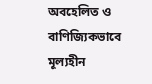অবহেলিত ও বাণিজ্যিকভাবে মূল্যহীন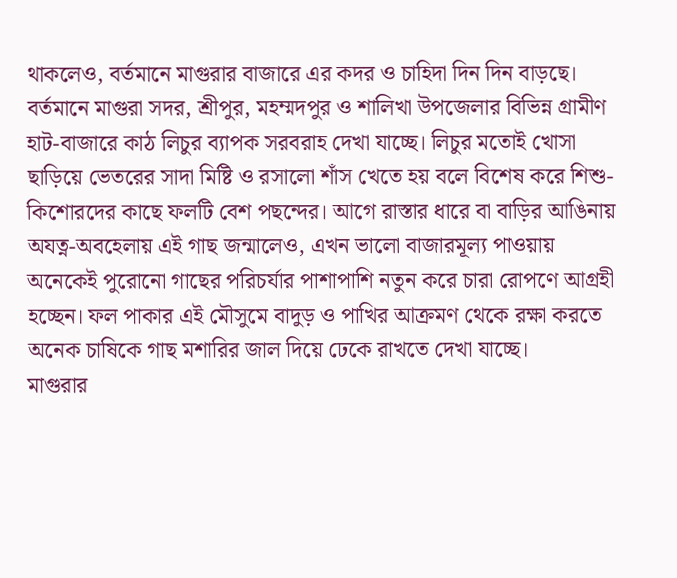থাকলেও, বর্তমানে মাগুরার বাজারে এর কদর ও চাহিদা দিন দিন বাড়ছে।
বর্তমানে মাগুরা সদর, শ্রীপুর, মহম্মদপুর ও শালিখা উপজেলার বিভিন্ন গ্রামীণ হাট-বাজারে কাঠ লিচুর ব্যাপক সরবরাহ দেখা যাচ্ছে। লিচুর মতোই খোসা ছাড়িয়ে ভেতরের সাদা মিষ্টি ও রসালো শাঁস খেতে হয় বলে বিশেষ করে শিশু-কিশোরদের কাছে ফলটি বেশ পছন্দের। আগে রাস্তার ধারে বা বাড়ির আঙিনায় অযত্ন-অবহেলায় এই গাছ জন্মালেও, এখন ভালো বাজারমূল্য পাওয়ায় অনেকেই পুরোনো গাছের পরিচর্যার পাশাপাশি নতুন করে চারা রোপণে আগ্রহী হচ্ছেন। ফল পাকার এই মৌসুমে বাদুড় ও পাখির আক্রমণ থেকে রক্ষা করতে অনেক চাষিকে গাছ মশারির জাল দিয়ে ঢেকে রাখতে দেখা যাচ্ছে।
মাগুরার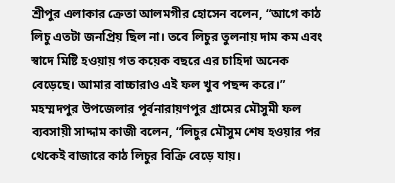শ্রীপুর এলাকার ক্রেতা আলমগীর হোসেন বলেন, “আগে কাঠ লিচু এতটা জনপ্রিয় ছিল না। তবে লিচুর তুলনায় দাম কম এবং স্বাদে মিষ্টি হওয়ায় গত কয়েক বছরে এর চাহিদা অনেক বেড়েছে। আমার বাচ্চারাও এই ফল খুব পছন্দ করে।”
মহম্মদপুর উপজেলার পূর্বনারায়ণপুর গ্রামের মৌসুমী ফল ব্যবসায়ী সাদ্দাম কাজী বলেন, “লিচুর মৌসুম শেষ হওয়ার পর থেকেই বাজারে কাঠ লিচুর বিক্রি বেড়ে যায়।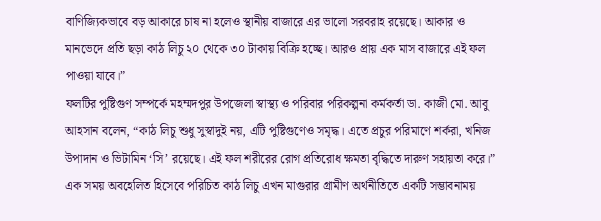বাণিজ্যিকভাবে বড় আকারে চাষ না হলেও স্থানীয় বাজারে এর ভালো সরবরাহ রয়েছে। আকার ও মানভেদে প্রতি ছড়া কাঠ লিচু ২০ থেকে ৩০ টাকায় বিক্রি হচ্ছে। আরও প্রায় এক মাস বাজারে এই ফল পাওয়া যাবে।”
ফলটির পুষ্টিগুণ সম্পর্কে মহম্মদপুর উপজেলা স্বাস্থ্য ও পরিবার পরিকল্পনা কর্মকর্তা ডা. কাজী মো. আবু আহসান বলেন, “কাঠ লিচু শুধু সুস্বাদুই নয়, এটি পুষ্টিগুণেও সমৃদ্ধ। এতে প্রচুর পরিমাণে শর্করা, খনিজ উপাদান ও ভিটামিন ‘সি’ রয়েছে। এই ফল শরীরের রোগ প্রতিরোধ ক্ষমতা বৃদ্ধিতে দারুণ সহায়তা করে।”
এক সময় অবহেলিত হিসেবে পরিচিত কাঠ লিচু এখন মাগুরার গ্রামীণ অর্থনীতিতে একটি সম্ভাবনাময়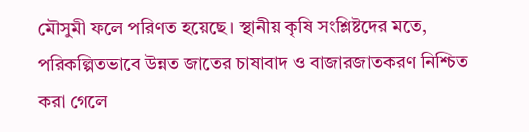মৌসুমী ফলে পরিণত হয়েছে। স্থানীয় কৃষি সংশ্লিষ্টদের মতে, পরিকল্পিতভাবে উন্নত জাতের চাষাবাদ ও বাজারজাতকরণ নিশ্চিত করা গেলে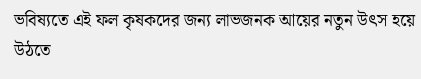ভবিষ্যতে এই ফল কৃষকদের জন্য লাভজনক আয়ের নতুন উৎস হয়ে উঠতে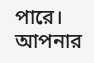পারে।
আপনার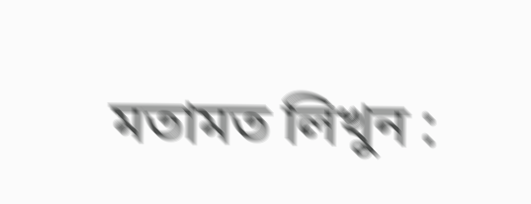মতামত লিখুন :